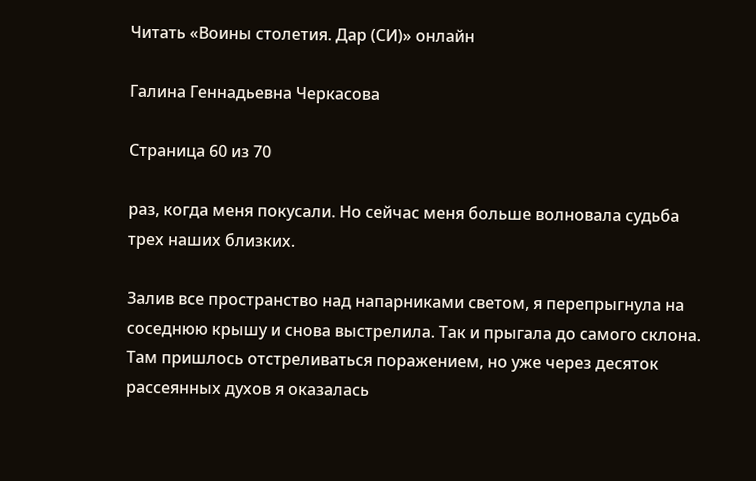Читать «Воины столетия. Дар (СИ)» онлайн

Галина Геннадьевна Черкасова

Страница 60 из 70

раз, когда меня покусали. Но сейчас меня больше волновала судьба трех наших близких.

Залив все пространство над напарниками светом, я перепрыгнула на соседнюю крышу и снова выстрелила. Так и прыгала до самого склона. Там пришлось отстреливаться поражением, но уже через десяток рассеянных духов я оказалась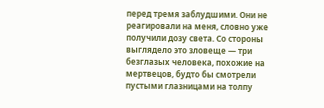перед тремя заблудшими. Они не реагировали на меня, словно уже получили дозу света. Со стороны выглядело это зловеще — три безглазых человека, похожие на мертвецов, будто бы смотрели пустыми глазницами на толпу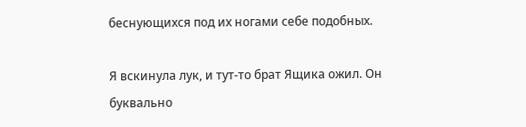беснующихся под их ногами себе подобных.

Я вскинула лук, и тут-то брат Ящика ожил. Он буквально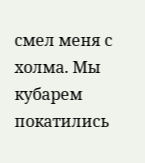смел меня с холма. Мы кубарем покатились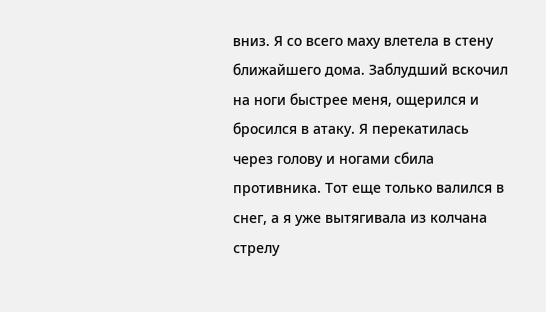вниз. Я со всего маху влетела в стену ближайшего дома. Заблудший вскочил на ноги быстрее меня, ощерился и бросился в атаку. Я перекатилась через голову и ногами сбила противника. Тот еще только валился в снег, а я уже вытягивала из колчана стрелу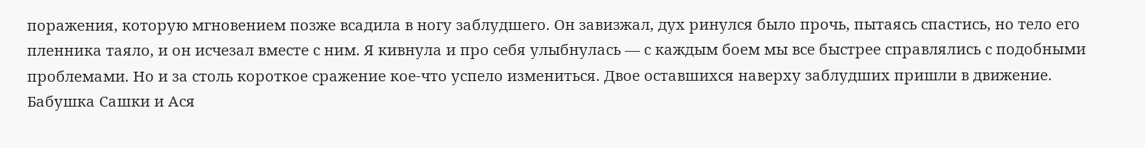поражения, которую мгновением позже всадила в ногу заблудшего. Он завизжал, дух ринулся было прочь, пытаясь спастись, но тело его пленника таяло, и он исчезал вместе с ним. Я кивнула и про себя улыбнулась — с каждым боем мы все быстрее справлялись с подобными проблемами. Но и за столь короткое сражение кое-что успело измениться. Двое оставшихся наверху заблудших пришли в движение. Бабушка Сашки и Ася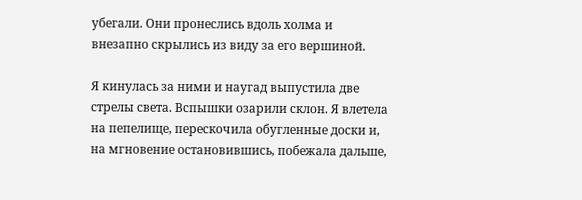убегали. Они пронеслись вдоль холма и внезапно скрылись из виду за его вершиной.

Я кинулась за ними и наугад выпустила две стрелы света. Вспышки озарили склон. Я влетела на пепелище, перескочила обугленные доски и, на мгновение остановившись, побежала дальше,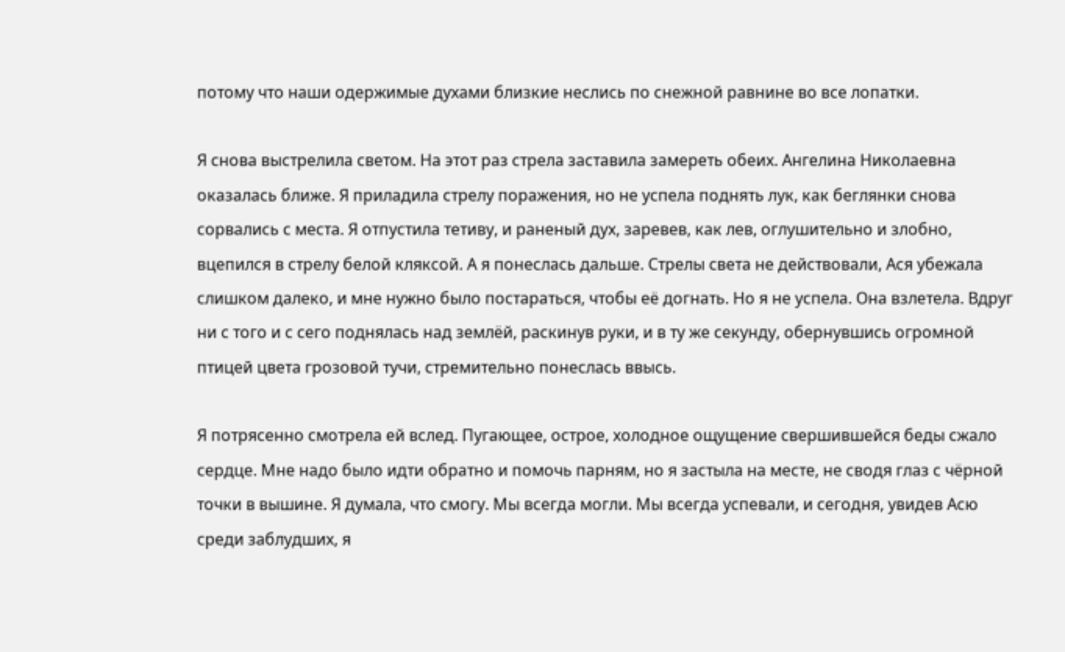потому что наши одержимые духами близкие неслись по снежной равнине во все лопатки.

Я снова выстрелила светом. На этот раз стрела заставила замереть обеих. Ангелина Николаевна оказалась ближе. Я приладила стрелу поражения, но не успела поднять лук, как беглянки снова сорвались с места. Я отпустила тетиву, и раненый дух, заревев, как лев, оглушительно и злобно, вцепился в стрелу белой кляксой. А я понеслась дальше. Стрелы света не действовали, Ася убежала слишком далеко, и мне нужно было постараться, чтобы её догнать. Но я не успела. Она взлетела. Вдруг ни с того и с сего поднялась над землёй, раскинув руки, и в ту же секунду, обернувшись огромной птицей цвета грозовой тучи, стремительно понеслась ввысь.

Я потрясенно смотрела ей вслед. Пугающее, острое, холодное ощущение свершившейся беды сжало сердце. Мне надо было идти обратно и помочь парням, но я застыла на месте, не сводя глаз с чёрной точки в вышине. Я думала, что смогу. Мы всегда могли. Мы всегда успевали, и сегодня, увидев Асю среди заблудших, я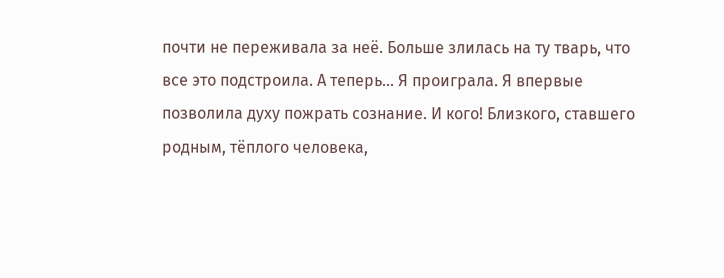почти не переживала за неё. Больше злилась на ту тварь, что все это подстроила. А теперь… Я проиграла. Я впервые позволила духу пожрать сознание. И кого! Близкого, ставшего родным, тёплого человека,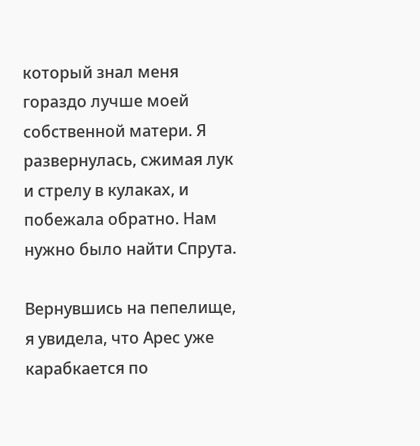который знал меня гораздо лучше моей собственной матери. Я развернулась, сжимая лук и стрелу в кулаках, и побежала обратно. Нам нужно было найти Спрута.

Вернувшись на пепелище, я увидела, что Арес уже карабкается по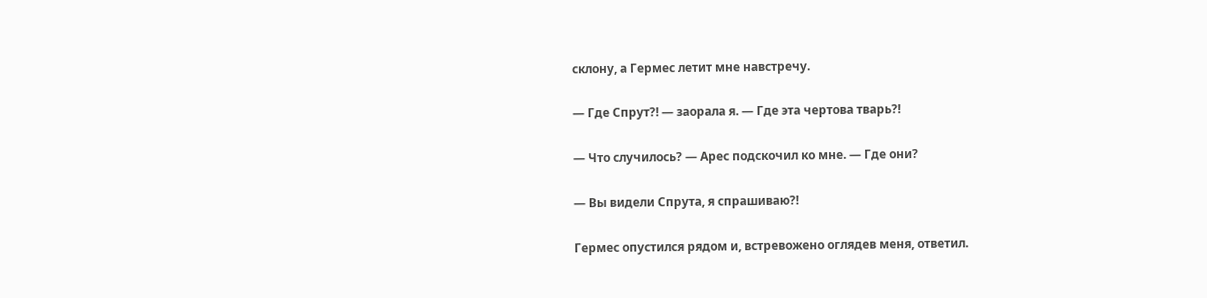склону, а Гермес летит мне навстречу.

— Где Спрут?! — заорала я. — Где эта чертова тварь?!

— Что случилось? — Арес подскочил ко мне. — Где они?

— Вы видели Спрута, я спрашиваю?!

Гермес опустился рядом и, встревожено оглядев меня, ответил.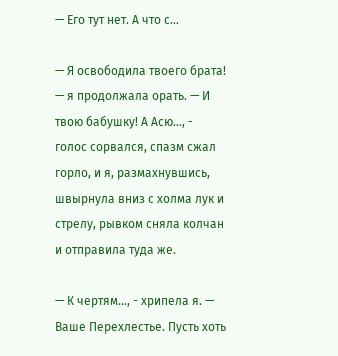— Его тут нет. А что с…

— Я освободила твоего брата! — я продолжала орать. — И твою бабушку! А Асю…, - голос сорвался, спазм сжал горло, и я, размахнувшись, швырнула вниз с холма лук и стрелу, рывком сняла колчан и отправила туда же.

— К чертям…, - хрипела я. — Ваше Перехлестье. Пусть хоть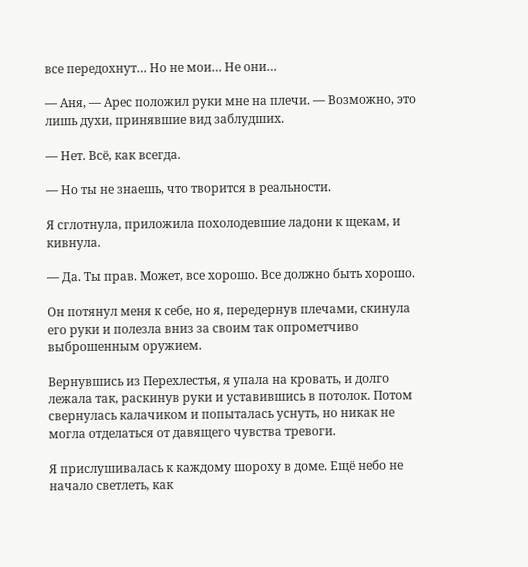все передохнут… Но не мои… Не они…

— Аня, — Арес положил руки мне на плечи. — Возможно, это лишь духи, принявшие вид заблудших.

— Нет. Всё, как всегда.

— Но ты не знаешь, что творится в реальности.

Я сглотнула, приложила похолодевшие ладони к щекам, и кивнула.

— Да. Ты прав. Может, все хорошо. Все должно быть хорошо.

Он потянул меня к себе, но я, передернув плечами, скинула его руки и полезла вниз за своим так опрометчиво выброшенным оружием.

Вернувшись из Перехлестья, я упала на кровать, и долго лежала так, раскинув руки и уставившись в потолок. Потом свернулась калачиком и попыталась уснуть, но никак не могла отделаться от давящего чувства тревоги.

Я прислушивалась к каждому шороху в доме. Ещё небо не начало светлеть, как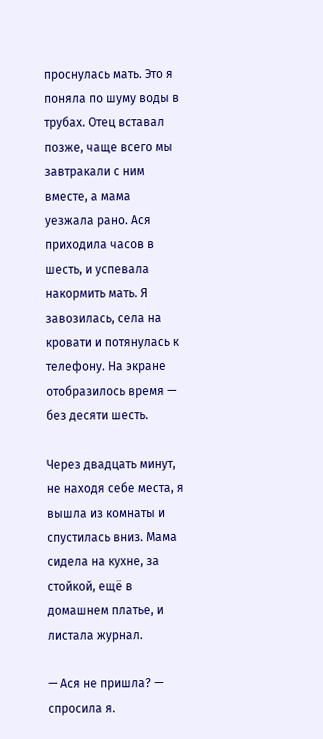проснулась мать. Это я поняла по шуму воды в трубах. Отец вставал позже, чаще всего мы завтракали с ним вместе, а мама уезжала рано. Ася приходила часов в шесть, и успевала накормить мать. Я завозилась, села на кровати и потянулась к телефону. На экране отобразилось время — без десяти шесть.

Через двадцать минут, не находя себе места, я вышла из комнаты и спустилась вниз. Мама сидела на кухне, за стойкой, ещё в домашнем платье, и листала журнал.

— Ася не пришла? — спросила я.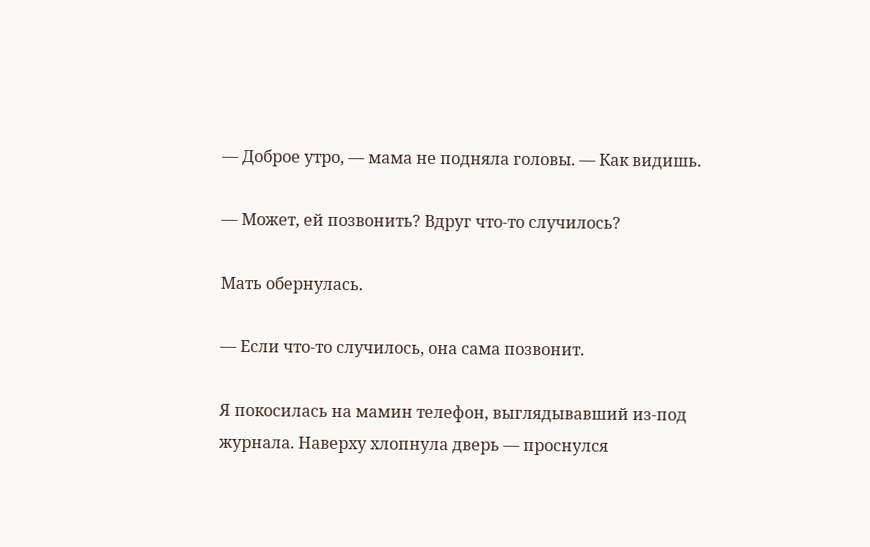— Доброе утро, — мама не подняла головы. — Как видишь.

— Может, ей позвонить? Вдруг что-то случилось?

Мать обернулась.

— Если что-то случилось, она сама позвонит.

Я покосилась на мамин телефон, выглядывавший из-под журнала. Наверху хлопнула дверь — проснулся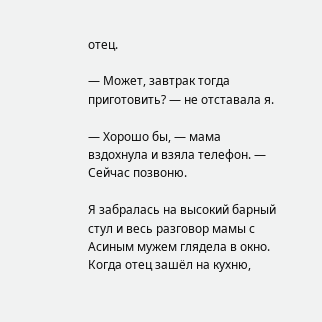отец.

— Может, завтрак тогда приготовить? — не отставала я.

— Хорошо бы, — мама вздохнула и взяла телефон. — Сейчас позвоню.

Я забралась на высокий барный стул и весь разговор мамы с Асиным мужем глядела в окно. Когда отец зашёл на кухню,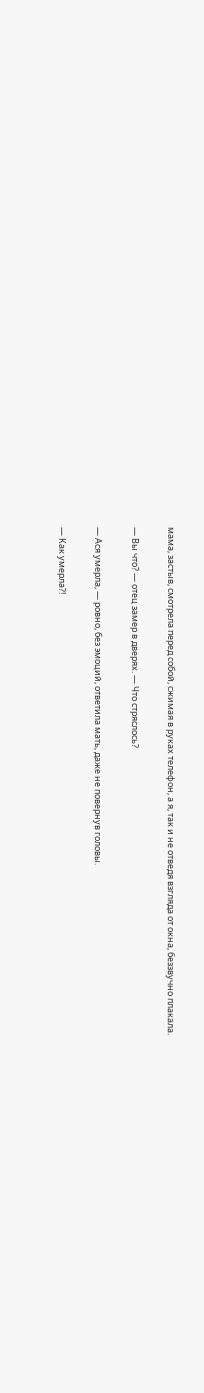мама, застыв, смотрела перед собой, сжимая в руках телефон, а я, так и не отведя взгляда от окна, беззвучно плакала.

— Вы что? — отец замер в дверях. — Что стряслось?

— Ася умерла, — ровно, без эмоций, ответила мать, даже не повернув головы.

— Как умерла?!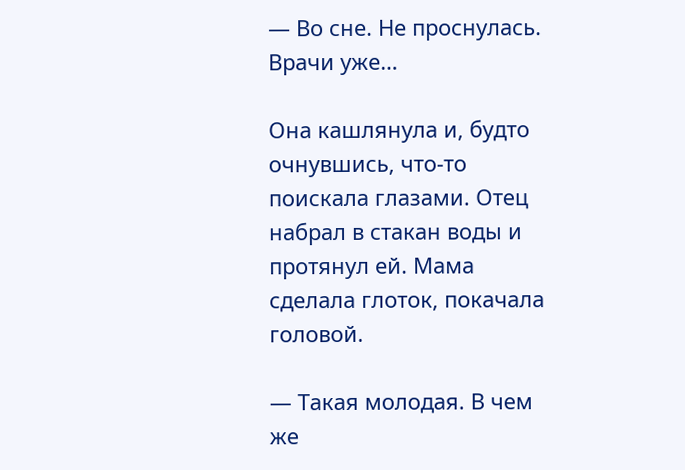— Во сне. Не проснулась. Врачи уже…

Она кашлянула и, будто очнувшись, что-то поискала глазами. Отец набрал в стакан воды и протянул ей. Мама сделала глоток, покачала головой.

— Такая молодая. В чем же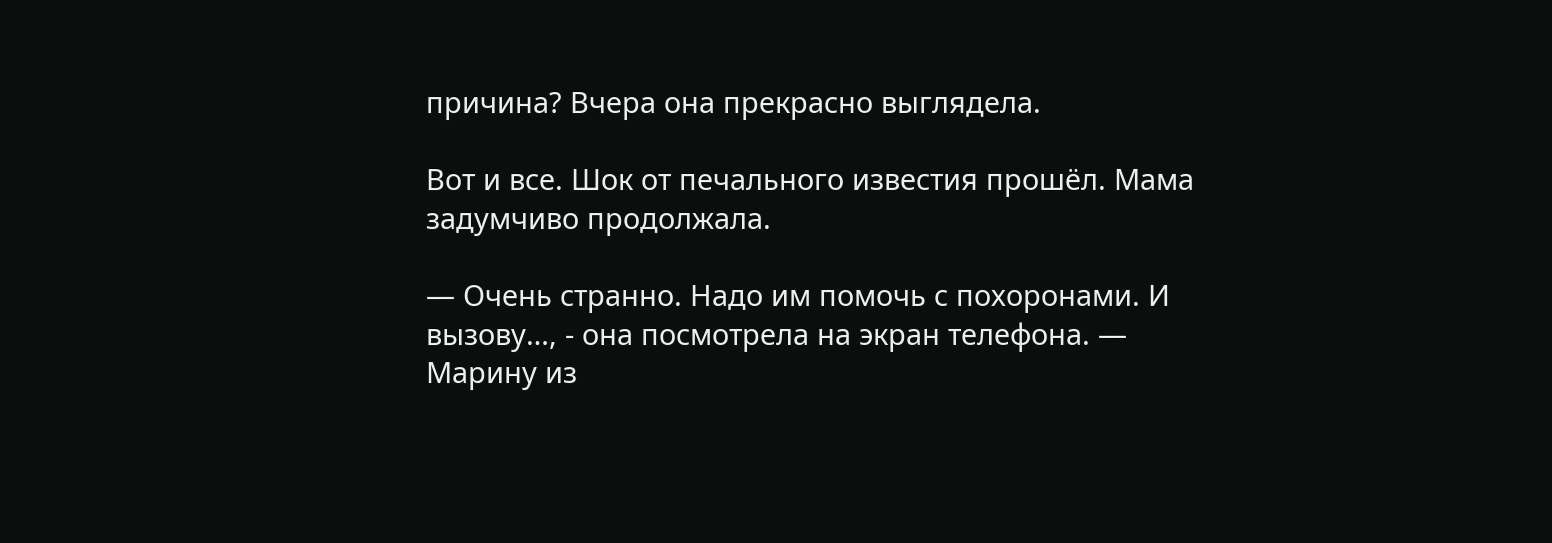причина? Вчера она прекрасно выглядела.

Вот и все. Шок от печального известия прошёл. Мама задумчиво продолжала.

— Очень странно. Надо им помочь с похоронами. И вызову…, - она посмотрела на экран телефона. — Марину из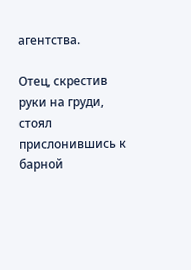агентства.

Отец, скрестив руки на груди, стоял прислонившись к барной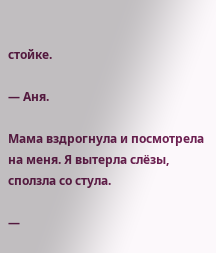стойке.

— Аня.

Мама вздрогнула и посмотрела на меня. Я вытерла слёзы, сползла со стула.

—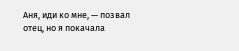Аня, иди ко мне, — позвал отец, но я покачала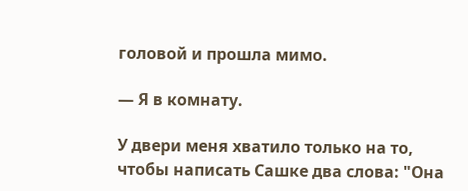головой и прошла мимо.

— Я в комнату.

У двери меня хватило только на то, чтобы написать Сашке два слова: "Она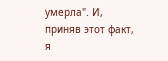умерла". И, приняв этот факт, я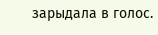зарыдала в голос.